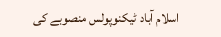اسلام آباد ٹیکنوپولس منصوبے کی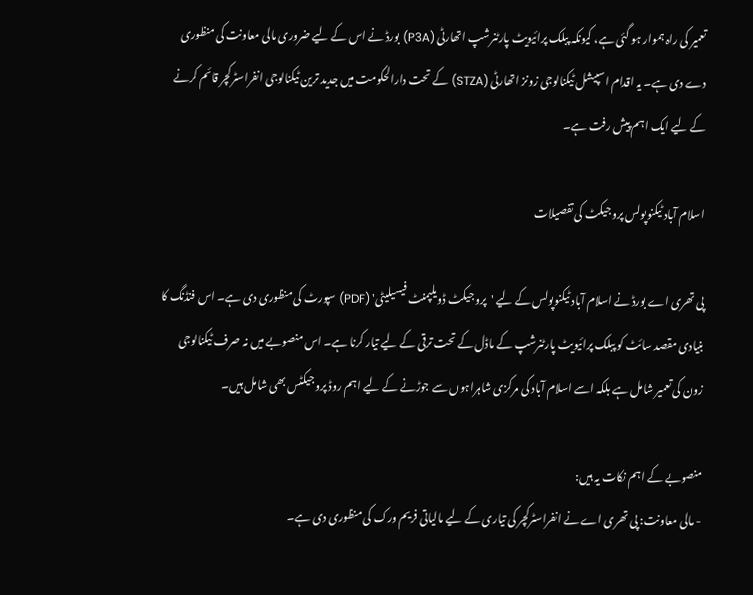تعمیر کی راہ ہموار ہو گئی ہے، کیونکہ پبلک پرائیویٹ پارٹنرشپ اتھارٹی (P3A) بورڈ نے اس کے لیے ضروری مالی معاونت کی منظوری دے دی ہے۔ یہ اقدام اسپیشل ٹیکنالوجی زونز اتھارٹی (STZA) کے تحت دارالحکومت میں جدید ترین ٹیکنالوجی انفراسٹرکچر قائم کرنے کے لیے ایک اہم پیش رفت ہے۔

اسلام آباد ٹیکنوپولس پروجیکٹ کی تفصیلات

پی تھری اے بورڈ نے اسلام آباد ٹیکنوپولس کے لیے 'پروجیکٹ ڈویلپمنٹ فیسیلیٹی' (PDF) سپورٹ کی منظوری دی ہے۔ اس فنڈنگ کا بنیادی مقصد سائٹ کو پبلک پرائیویٹ پارٹنرشپ کے ماڈل کے تحت ترقی کے لیے تیار کرنا ہے۔ اس منصوبے میں نہ صرف ٹیکنالوجی زون کی تعمیر شامل ہے بلکہ اسے اسلام آباد کی مرکزی شاہراہوں سے جوڑنے کے لیے اہم روڈ پروجیکٹس بھی شامل ہیں۔

منصوبے کے اہم نکات یہ ہیں:
- مالی معاونت: پی تھری اے نے انفراسٹرکچر کی تیاری کے لیے مالیاتی فریم ورک کی منظوری دی ہے۔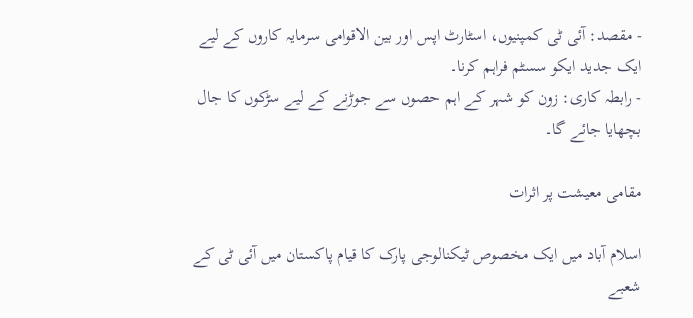- مقصد: آئی ٹی کمپنیوں، اسٹارٹ اپس اور بین الاقوامی سرمایہ کاروں کے لیے ایک جدید ایکو سسٹم فراہم کرنا۔
- رابطہ کاری: زون کو شہر کے اہم حصوں سے جوڑنے کے لیے سڑکوں کا جال بچھایا جائے گا۔

مقامی معیشت پر اثرات

اسلام آباد میں ایک مخصوص ٹیکنالوجی پارک کا قیام پاکستان میں آئی ٹی کے شعبے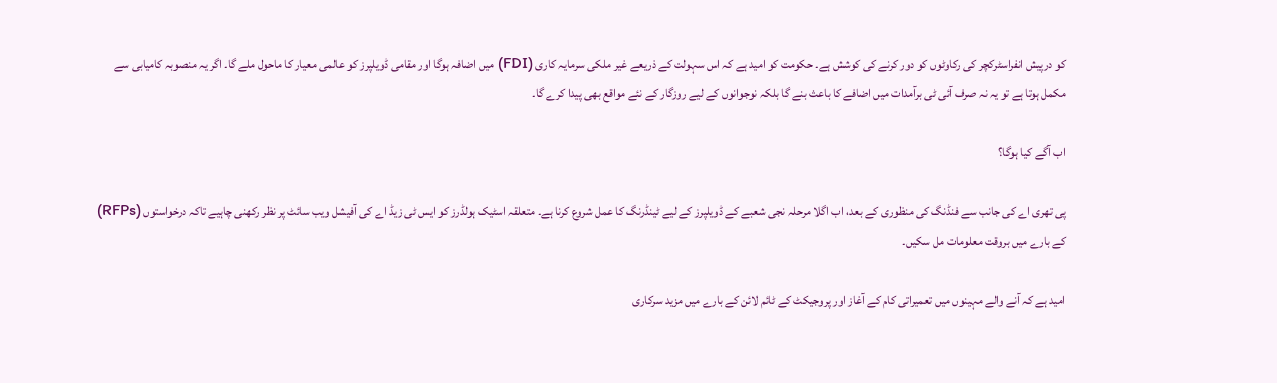کو درپیش انفراسٹرکچر کی رکاوٹوں کو دور کرنے کی کوشش ہے۔ حکومت کو امید ہے کہ اس سہولت کے ذریعے غیر ملکی سرمایہ کاری (FDI) میں اضافہ ہوگا اور مقامی ڈویلپرز کو عالمی معیار کا ماحول ملے گا۔ اگر یہ منصوبہ کامیابی سے مکمل ہوتا ہے تو یہ نہ صرف آئی ٹی برآمدات میں اضافے کا باعث بنے گا بلکہ نوجوانوں کے لیے روزگار کے نئے مواقع بھی پیدا کرے گا۔

اب آگے کیا ہوگا؟

پی تھری اے کی جانب سے فنڈنگ کی منظوری کے بعد، اب اگلا مرحلہ نجی شعبے کے ڈویلپرز کے لیے ٹینڈرنگ کا عمل شروع کرنا ہے۔ متعلقہ اسٹیک ہولڈرز کو ایس ٹی زیڈ اے کی آفیشل ویب سائٹ پر نظر رکھنی چاہیے تاکہ درخواستوں (RFPs) کے بارے میں بروقت معلومات مل سکیں۔

امید ہے کہ آنے والے مہینوں میں تعمیراتی کام کے آغاز اور پروجیکٹ کے ٹائم لائن کے بارے میں مزید سرکاری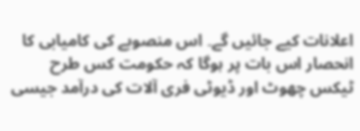اعلانات کیے جائیں گے۔ اس منصوبے کی کامیابی کا انحصار اس بات پر ہوگا کہ حکومت کس طرح ٹیکس چھوٹ اور ڈیوٹی فری آلات کی درآمد جیسی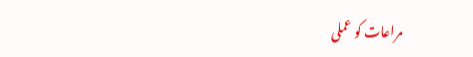مراعات کو عملی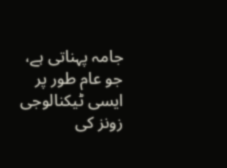جامہ پہناتی ہے، جو عام طور پر ایسی ٹیکنالوجی زونز کی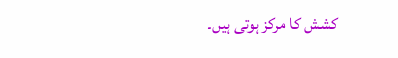کشش کا مرکز ہوتی ہیں۔